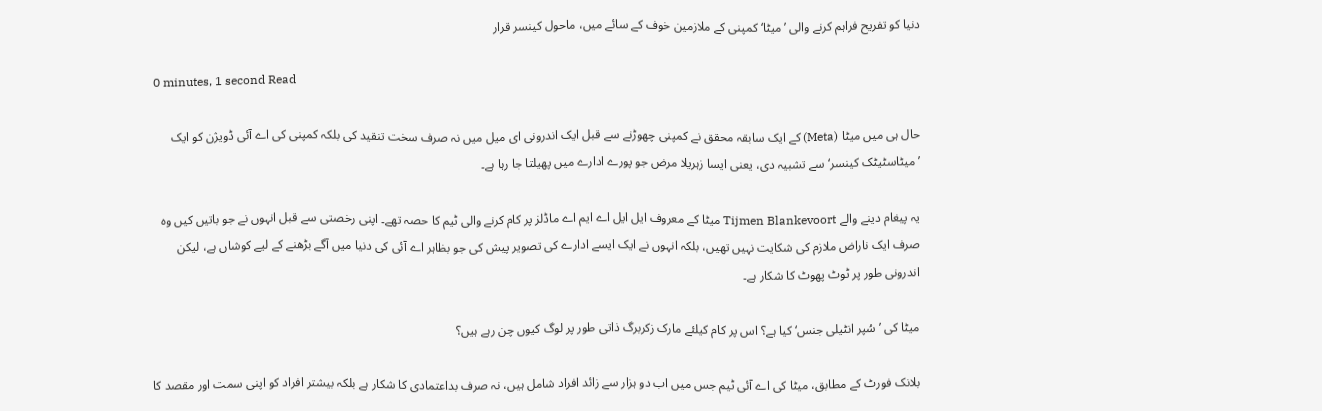دنیا کو تفریح فراہم کرنے والی ’میٹا‘ کمپنی کے ملازمین خوف کے سائے میں، ماحول کینسر قرار

0 minutes, 1 second Read

حال ہی میں میٹا (Meta) کے ایک سابقہ محقق نے کمپنی چھوڑنے سے قبل ایک اندرونی ای میل میں نہ صرف سخت تنقید کی بلکہ کمپنی کی اے آئی ڈویژن کو ایک ’میٹاسٹیٹک کینسر‘ سے تشبیہ دی، یعنی ایسا زہریلا مرض جو پورے ادارے میں پھیلتا جا رہا ہے۔

یہ پیغام دینے والے Tijmen Blankevoort میٹا کے معروف ایل ایل اے ایم اے ماڈلز پر کام کرنے والی ٹیم کا حصہ تھے۔ اپنی رخصتی سے قبل انہوں نے جو باتیں کیں وہ صرف ایک ناراض ملازم کی شکایت نہیں تھیں، بلکہ انہوں نے ایک ایسے ادارے کی تصویر پیش کی جو بظاہر اے آئی کی دنیا میں آگے بڑھنے کے لیے کوشاں ہے، لیکن اندرونی طور پر ٹوٹ پھوٹ کا شکار ہے۔

میٹا کی ’سُپر انٹیلی جنس‘ کیا ہے؟ اس پر کام کیلئے مارک زکربرگ ذاتی طور پر لوگ کیوں چن رہے ہیں؟

بلانک فورٹ کے مطابق، میٹا کی اے آئی ٹیم جس میں اب دو ہزار سے زائد افراد شامل ہیں، نہ صرف بداعتمادی کا شکار ہے بلکہ بیشتر افراد کو اپنی سمت اور مقصد کا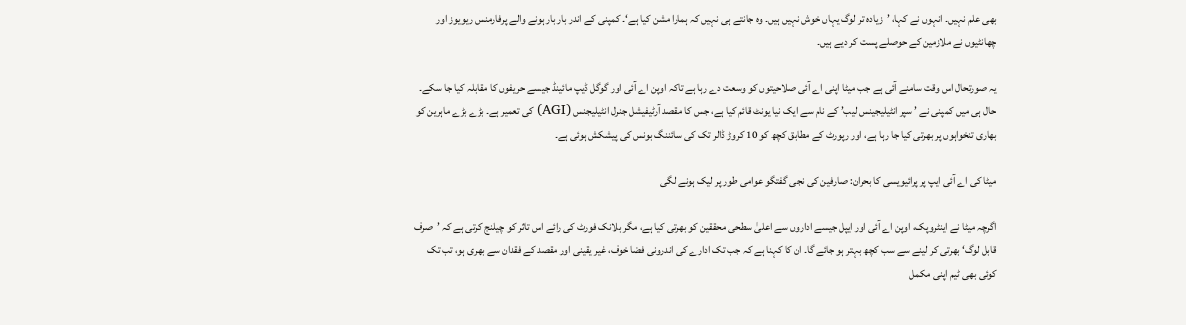بھی علم نہیں۔ انہوں نے کہا، ’زیادہ تر لوگ یہاں خوش نہیں ہیں۔ وہ جانتے ہی نہیں کہ ہمارا مشن کیا ہے‘۔ کمپنی کے اندر بار بار ہونے والے پرفارمنس ریویوز اور چھانٹیوں نے ملازمین کے حوصلے پست کر دیے ہیں۔

یہ صورتحال اس وقت سامنے آئی ہے جب میٹا اپنی اے آئی صلاحیتوں کو وسعت دے رہا ہے تاکہ اوپن اے آئی اور گوگل ڈیپ مائینڈ جیسے حریفوں کا مقابلہ کیا جا سکے۔ حال ہی میں کمپنی نے ’ سپر انٹیلیجینس لیب’ کے نام سے ایک نیا یونٹ قائم کیا ہے، جس کا مقصد آرٹیفیشل جنرل انٹیلیجنس (AGI) کی تعمیر ہے۔ بڑے بڑے ماہرین کو بھاری تنخواہوں پر بھرتی کیا جا رہا ہے، اور رپورٹ کے مطابق کچھ کو 10 کروڑ ڈالر تک کی سائننگ بونس کی پیشکش ہوئی ہے۔

میٹا کی اے آئی ایپ پر پرائیویسی کا بحران: صارفین کی نجی گفتگو عوامی طور پر لیک ہونے لگی

اگرچہ میٹا نے اینٹروپک، اوپن اے آئی اور ایپل جیسے اداروں سے اعلیٰ سطحی محققین کو بھرتی کیا ہے، مگر بلانک فورٹ کی رائے اس تاثر کو چیلنج کرتی ہے کہ ’صرف قابل لوگ‘ بھرتی کر لینے سے سب کچھ بہتر ہو جائے گا۔ ان کا کہنا ہے کہ جب تک ادارے کی اندرونی فضا خوف، غیر یقینی اور مقصد کے فقدان سے بھری ہو، تب تک کوئی بھی ٹیم اپنی مکمل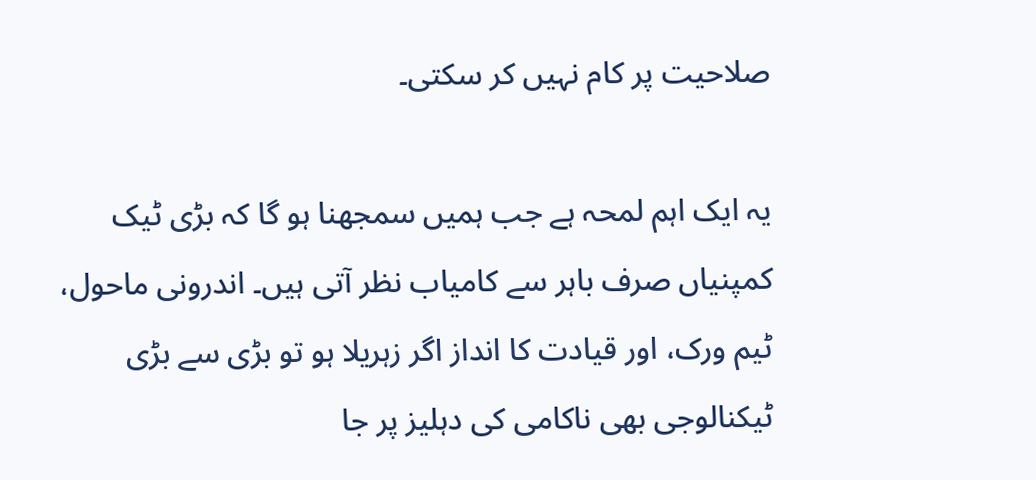صلاحیت پر کام نہیں کر سکتی۔

یہ ایک اہم لمحہ ہے جب ہمیں سمجھنا ہو گا کہ بڑی ٹیک کمپنیاں صرف باہر سے کامیاب نظر آتی ہیں۔ اندرونی ماحول، ٹیم ورک، اور قیادت کا انداز اگر زہریلا ہو تو بڑی سے بڑی ٹیکنالوجی بھی ناکامی کی دہلیز پر جا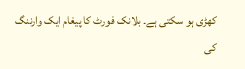کھڑی ہو سکتی ہے۔ بلانک فورٹ کا پیغام ایک وارننگ کی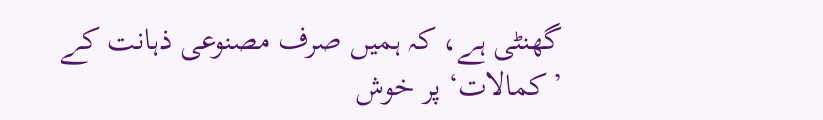گھنٹی ہے، کہ ہمیں صرف مصنوعی ذہانت کے ’کمالات‘ پر خوش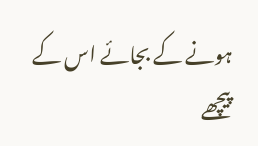ہونے کے بجائے اس کے پیچھے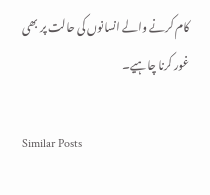کام کرنے والے انسانوں کی حالت پر بھی غور کرنا چاہیے۔

Similar Posts